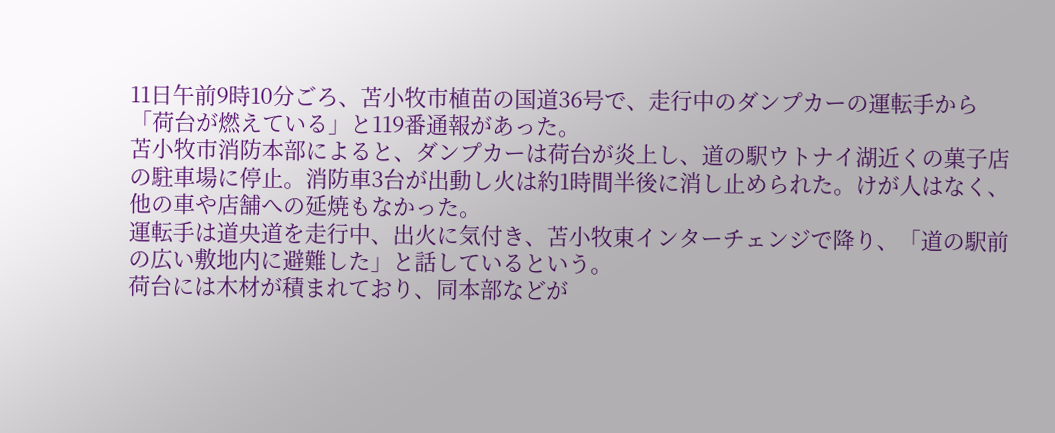11日午前9時10分ごろ、苫小牧市植苗の国道36号で、走行中のダンプカーの運転手から「荷台が燃えている」と119番通報があった。
苫小牧市消防本部によると、ダンプカーは荷台が炎上し、道の駅ウトナイ湖近くの菓子店の駐車場に停止。消防車3台が出動し火は約1時間半後に消し止められた。けが人はなく、他の車や店舗への延焼もなかった。
運転手は道央道を走行中、出火に気付き、苫小牧東インターチェンジで降り、「道の駅前の広い敷地内に避難した」と話しているという。
荷台には木材が積まれており、同本部などが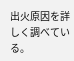出火原因を詳しく調べている。